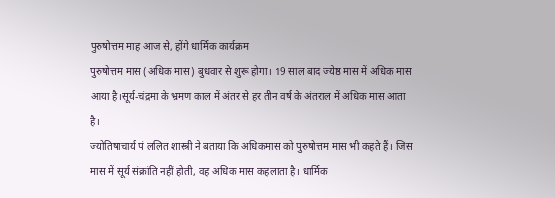पुरुषोत्तम माह आज से, होंगे धार्मिक कार्यक्रम
पुरुषोत्तम मास (अधिक मास) बुधवार से शुरू होगा। 19 साल बाद ज्येष्ठ मास में अधिक मास आया है।सूर्य-चंद्रमा के भ्रमण काल में अंतर से हर तीन वर्ष के अंतराल में अधिक मास आता है।
ज्योतिषाचार्य पं ललित शास्त्री ने बताया कि अधिकमास को पुरुषोत्तम मास भी कहते हैं। जिस मास में सूर्य संक्रांति नहीं होती, वह अधिक मास कहलाता है। धार्मिक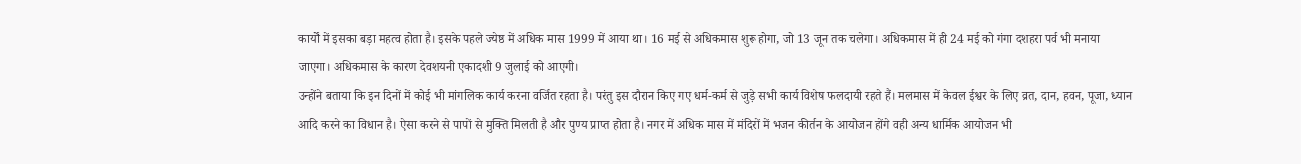कार्यों में इसका बड़ा महत्व होता है। इसके पहले ज्येष्ठ में अधिक मास 1999 में आया था। 16 मई से अधिकमास शुरू होगा, जो 13 जून तक चलेगा। अधिकमास में ही 24 मई को गंगा दशहरा पर्व भी मनाया जाएगा। अधिकमास के कारण देवशयनी एकादशी 9 जुलाई को आएगी।
उन्होंने बताया कि इन दिनों में कोई भी मांगलिक कार्य करना वर्जित रहता है। परंतु इस दौरान किए गए धर्म-कर्म से जुड़े सभी कार्य विशेष फलदायी रहते हैं। मलमास में केवल ईश्वर के लिए व्रत, दान, हवन, पूजा, ध्यान आदि करने का विधान है। ऐसा करने से पापों से मुक्ति मिलती है और पुण्य प्राप्त होता है। नगर में अधिक मास में मंदिरों में भजन कीर्तन के आयोजन होंगे वही अन्य धार्मिक आयोजन भी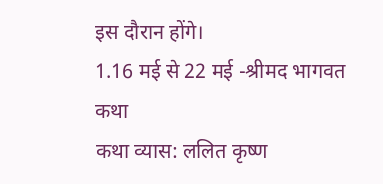इस दौरान होंगे।
1.16 मई से 22 मई -श्रीमद भागवत कथा
कथा व्यास: ललित कृष्ण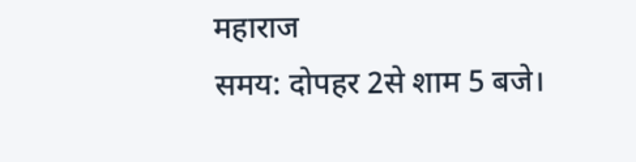महाराज
समय: दोपहर 2से शाम 5 बजे।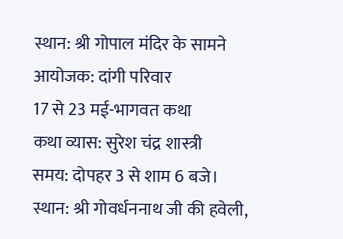स्थान: श्री गोपाल मंदिर के सामने
आयोजक: दांगी परिवार
17 से 23 मई-भागवत कथा
कथा व्यास: सुरेश चंद्र शास्त्री
समय: दोपहर 3 से शाम 6 बजे।
स्थान: श्री गोवर्धननाथ जी की हवेली,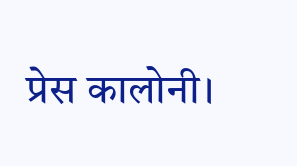प्रेस कालोनी।